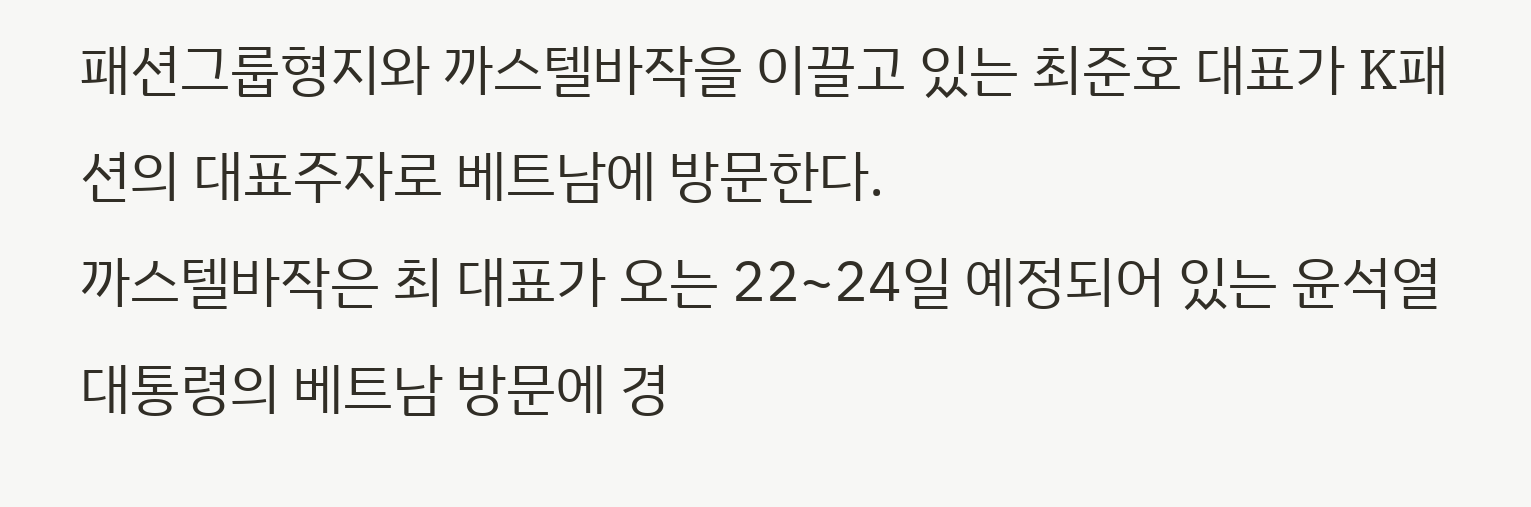패션그룹형지와 까스텔바작을 이끌고 있는 최준호 대표가 K패션의 대표주자로 베트남에 방문한다.
까스텔바작은 최 대표가 오는 22~24일 예정되어 있는 윤석열 대통령의 베트남 방문에 경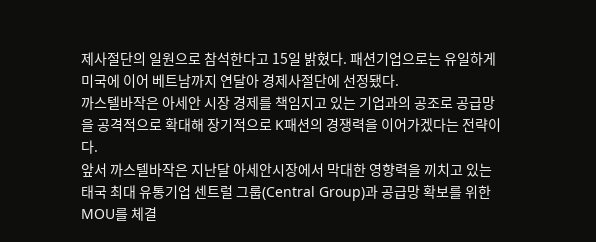제사절단의 일원으로 참석한다고 15일 밝혔다. 패션기업으로는 유일하게 미국에 이어 베트남까지 연달아 경제사절단에 선정됐다.
까스텔바작은 아세안 시장 경제를 책임지고 있는 기업과의 공조로 공급망을 공격적으로 확대해 장기적으로 K패션의 경쟁력을 이어가겠다는 전략이다.
앞서 까스텔바작은 지난달 아세안시장에서 막대한 영향력을 끼치고 있는 태국 최대 유통기업 센트럴 그룹(Central Group)과 공급망 확보를 위한 MOU를 체결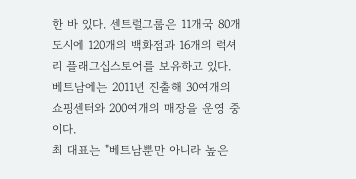한 바 있다. 센트럴그룹은 11개국 80개 도시에 120개의 백화점과 16개의 럭셔리 플래그십스토어를 보유하고 있다. 베트남에는 2011년 진출해 30여개의 쇼핑센터와 200여개의 매장을 운영 중이다.
최 대표는 "베트남뿐만 아니라 높은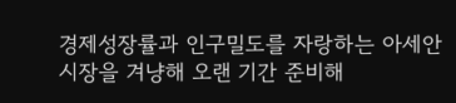경제성장률과 인구밀도를 자랑하는 아세안 시장을 겨냥해 오랜 기간 준비해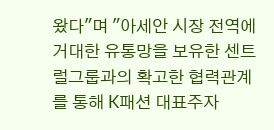왔다"며 "아세안 시장 전역에 거대한 유통망을 보유한 센트럴그룹과의 확고한 협력관계를 통해 K패션 대표주자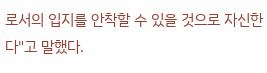로서의 입지를 안착할 수 있을 것으로 자신한다"고 말했다.